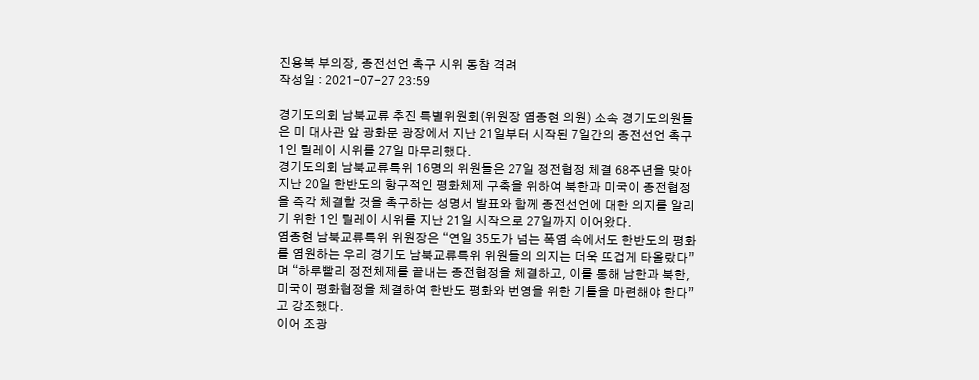진용복 부의장, 종전선언 촉구 시위 동참 격려
작성일 : 2021-07-27 23:59

경기도의회 남북교류 추진 특별위원회(위원장 염종현 의원) 소속 경기도의원들은 미 대사관 앞 광화문 광장에서 지난 21일부터 시작된 7일간의 종전선언 촉구 1인 릴레이 시위를 27일 마무리했다.
경기도의회 남북교류특위 16명의 위원들은 27일 정전협정 체결 68주년을 맞아 지난 20일 한반도의 항구적인 평화체제 구축을 위하여 북한과 미국이 종전협정을 즉각 체결할 것을 촉구하는 성명서 발표와 함께 종전선언에 대한 의지를 알리기 위한 1인 릴레이 시위를 지난 21일 시작으로 27일까지 이어왔다.
염종현 남북교류특위 위원장은 “연일 35도가 넘는 폭염 속에서도 한반도의 평화를 염원하는 우리 경기도 남북교류특위 위원들의 의지는 더욱 뜨겁게 타올랐다”며 “하루빨리 정전체제를 끝내는 종전협정을 체결하고, 이를 통해 남한과 북한, 미국이 평화협정을 체결하여 한반도 평화와 번영을 위한 기틀을 마련해야 한다”고 강조했다.
이어 조광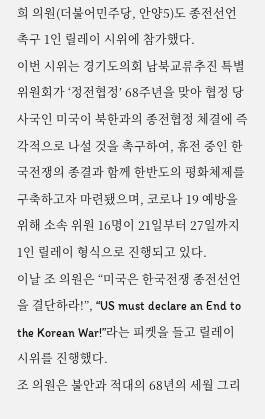희 의원(더불어민주당, 안양5)도 종전선언 촉구 1인 릴레이 시위에 참가했다.
이번 시위는 경기도의회 남북교류추진 특별위원회가 ‘정전협정’ 68주년을 맞아 협정 당사국인 미국이 북한과의 종전협정 체결에 즉각적으로 나설 것을 촉구하여, 휴전 중인 한국전쟁의 종결과 함께 한반도의 평화체제를 구축하고자 마련됐으며, 코로나 19 예방을 위해 소속 위원 16명이 21일부터 27일까지 1인 릴레이 형식으로 진행되고 있다.
이날 조 의원은 “미국은 한국전쟁 종전선언을 결단하라!”, “US must declare an End to the Korean War!”라는 피켓을 들고 릴레이 시위를 진행했다.
조 의원은 불안과 적대의 68년의 세월 그리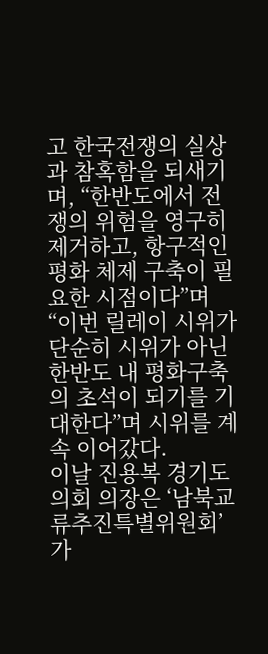고 한국전쟁의 실상과 참혹함을 되새기며, “한반도에서 전쟁의 위험을 영구히 제거하고, 항구적인 평화 체제 구축이 필요한 시점이다”며 “이번 릴레이 시위가 단순히 시위가 아닌 한반도 내 평화구축의 초석이 되기를 기대한다”며 시위를 계속 이어갔다.
이날 진용복 경기도의회 의장은 ‘남북교류추진특별위원회’가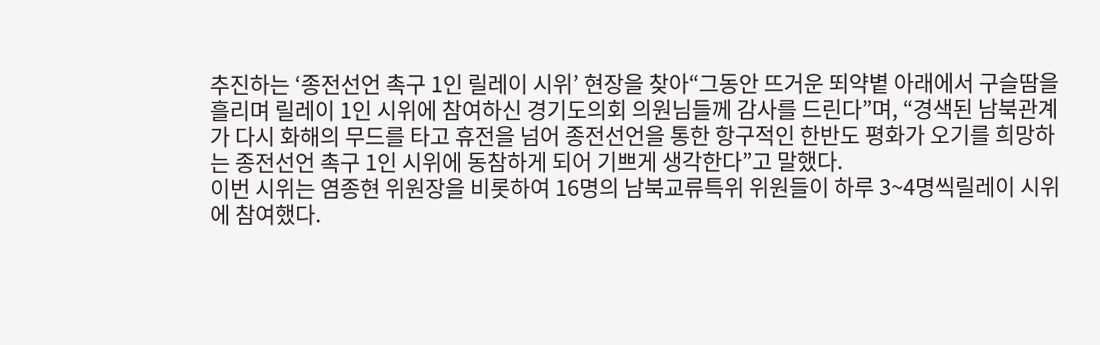추진하는 ‘종전선언 촉구 1인 릴레이 시위’ 현장을 찾아“그동안 뜨거운 뙤약볕 아래에서 구슬땀을 흘리며 릴레이 1인 시위에 참여하신 경기도의회 의원님들께 감사를 드린다”며, “경색된 남북관계가 다시 화해의 무드를 타고 휴전을 넘어 종전선언을 통한 항구적인 한반도 평화가 오기를 희망하는 종전선언 촉구 1인 시위에 동참하게 되어 기쁘게 생각한다”고 말했다.
이번 시위는 염종현 위원장을 비롯하여 16명의 남북교류특위 위원들이 하루 3~4명씩릴레이 시위에 참여했다.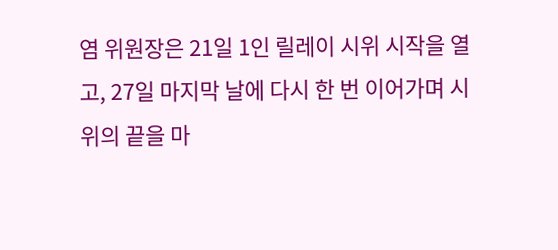염 위원장은 21일 1인 릴레이 시위 시작을 열고, 27일 마지막 날에 다시 한 번 이어가며 시위의 끝을 마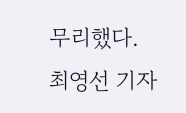무리했다.
최영선 기자